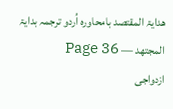ھدایۃ المقتصد بامحاورہ اُردو ترجمہ بدایۃ المجتھد — Page 36
ازدواجی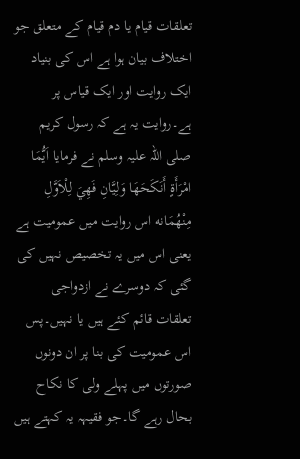تعلقات قیام یا دم قیام کے متعلق جو اختلاف بیان ہوا ہے اس کی بنیاد ایک روایت اور ایک قیاس پر ہے۔روایت یہ ہے کہ رسول کریم صلی اللہ علیہ وسلم نے فرمایا اَيُّمَا امْرَأَةٍ أَنَكَحَهَا وَلِيَّانِ فَهِيَ لِلْاَوَّلِ مِنْهُمَانه اس روایت میں عمومیت ہے یعنی اس میں یہ تخصیص نہیں کی گئی کہ دوسرے نے ازدواجی تعلقات قائم کئے ہیں یا نہیں۔پس اس عمومیت کی بنا پر ان دونوں صورتوں میں پہلے ولی کا نکاح بحال رہے گا۔جو فقیہہ یہ کہتے ہیں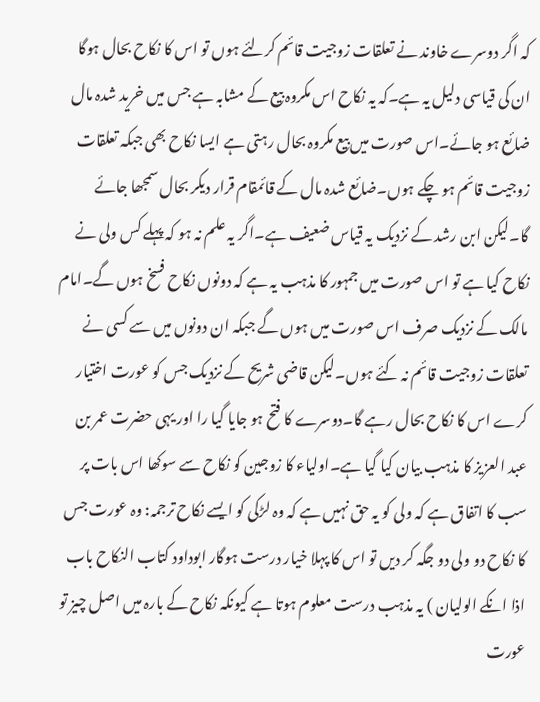کہ اگر دوسرے خاوند نے تعلقات زوجیت قائم کرلئے ہوں تو اس کا نکاح بحال ہوگا ان کی قیاسی دلیل یہ ہے۔کہ یہ نکاح اس مکروہ بیع کے مشابہ ہے جس میں خرید شدہ مال ضائع ہو جائے۔اس صورت میں بیع مکروہ بحال رہتی ہے ایسا نکاح بھی جبکہ تعلقات زوجیت قائم ہو چکے ہوں۔ضائع شدہ مال کے قائمقام قرار دیکر بحال سمجھا جائے گا۔لیکن ابن رشد کے نزدیک یہ قیاس ضعیف ہے۔اگر یہ علم نہ ہو کہ پہلے کس ولی نے نکاح کیا ہے تو اس صورت میں جمہور کا مذہب یہ ہے کہ دونوں نکاح فسخ ہوں گے۔امام مالک کے نزدیک صرف اس صورت میں ہوں گے جبکہ ان دونوں میں سے کسی نے تعلقات زوجیت قائم نہ کئے ہوں۔لیکن قاضی شریح کے نزدیک جس کو عورت اختیار کرے اس کا نکاح بحال رہے گا۔دوسرے کا فتح ہو جایا گیا را اور یہی حضرت عمر بن عبد العزیز کا مذہب بیان کیا گیا ہے۔اولیاء کا زوجین کو نکاح سے سوکھا اس بات پر سب کا اتفاق ہے کہ ولی کو یہ حق نہیں ہے کہ وہ لڑکی کو ایسے نکاح ترجمہ: وہ عورت جس کا نکاح دو ولی دو جگہ کر دیں تو اس کا پہلا خیار درست ہوگار ابوداود کتاب النکاح باب اذا انکے الولیان ) یہ مذہب درست معلوم ہوتا ہے کیونکہ نکاح کے بارہ میں اصل چیز تو عورت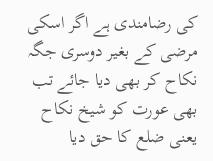کی رضامندی ہے اگر اسکی مرضی کے بغیر دوسری جگہ نکاح کر بھی دیا جائے تب بھی عورت کو شیخ نکاح یعنی ضلع کا حق دیا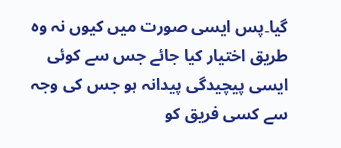گیا۔پس ایسی صورت میں کیوں نہ وہ طریق اختیار کیا جائے جس سے کوئی ایسی پیچیدگی پیدانہ ہو جس کی وجہ سے کسی فریق کو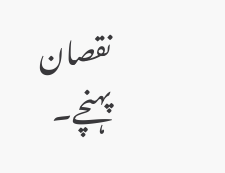نقصان پہنچے۔